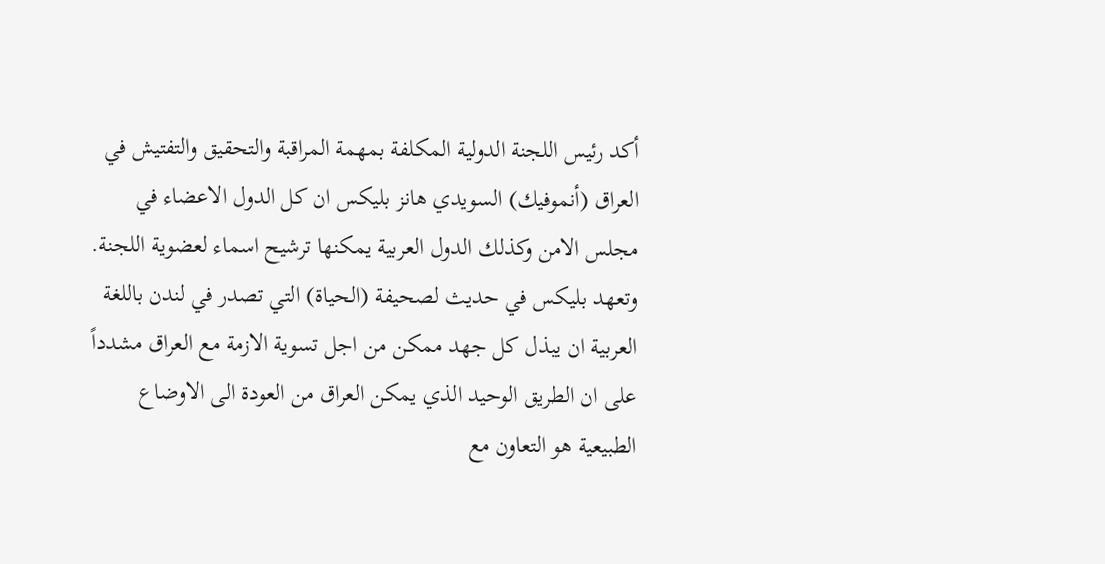أكد رئيس اللجنة الدولية المكلفة بمهمة المراقبة والتحقيق والتفتيش في العراق (أنموفيك) السويدي هانز بليكس ان كل الدول الاعضاء في مجلس الامن وكذلك الدول العربية يمكنها ترشيح اسماء لعضوية اللجنة. وتعهد بليكس في حديث لصحيفة (الحياة) التي تصدر في لندن باللغة العربية ان يبذل كل جهد ممكن من اجل تسوية الازمة مع العراق مشدداً على ان الطريق الوحيد الذي يمكن العراق من العودة الى الاوضاع الطبيعية هو التعاون مع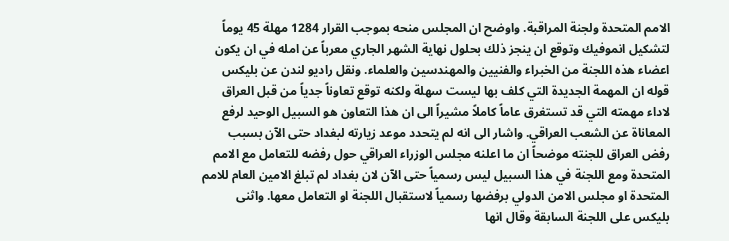الامم المتحدة ولجنة المراقبة. واوضح ان المجلس منحه بموجب القرار 1284 مهلة 45 يوماً لتشكيل انموفيك وتوقع ان ينجز ذلك بحلول نهاية الشهر الجاري معرباً عن امله في ان يكون اعضاء هذه اللجنة من الخبراء والفنيين والمهندسين والعلماء. ونقل راديو لندن عن بليكس قوله ان المهمة الجديدة التي كلف بها ليست سهلة ولكنه توقع تعاوناً جدياً من قبل العراق لاداء مهمته التي قد تستغرق عاماً كاملاً مشيراً الى ان هذا التعاون هو السبيل الوحيد لرفع المعاناة عن الشعب العراقي. واشار الى انه لم يتحدد موعد زيارته لبغداد حتى الآن بسبب رفض العراق للجنته موضحاً ان ما اعلنه مجلس الوزراء العراقي حول رفضه للتعامل مع الامم المتحدة ومع اللجنة في هذا السبيل ليس رسمياً حتى الآن لان بغداد لم تبلغ الامين العام للامم المتحدة او مجلس الامن الدولي برفضها رسمياً لاستقبال اللجنة او التعامل معها. واثنى بليكس على اللجنة السابقة وقال انها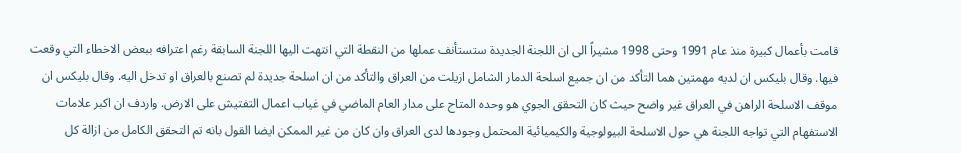قامت بأعمال كبيرة منذ عام 1991 وحتى 1998 مشيراً الى ان اللجنة الجديدة ستستأنف عملها من النقطة التي انتهت اليها اللجنة السابقة رغم اعترافه ببعض الاخطاء التي وقعت فيها. وقال بليكس ان لديه مهمتين هما التأكد من ان جميع اسلحة الدمار الشامل ازيلت من العراق والتأكد من ان اسلحة جديدة لم تصنع بالعراق او تدخل اليه. وقال بليكس ان موقف الاسلحة الراهن في العراق غير واضح حيث كان التحقق الجوي هو وحده المتاح على مدار العام الماضي في غياب اعمال التفتيش على الارض. واردف ان اكبر علامات الاستفهام التي تواجه اللجنة هي حول الاسلحة البيولوجية والكيميائية المحتمل وجودها لدى العراق وان كان من غير الممكن ايضا القول بانه تم التحقق الكامل من ازالة كل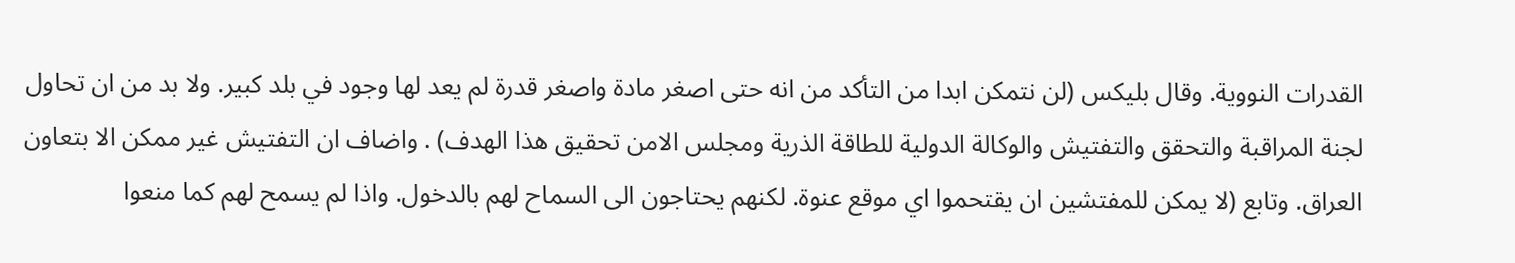القدرات النووية. وقال بليكس (لن نتمكن ابدا من التأكد من انه حتى اصغر مادة واصغر قدرة لم يعد لها وجود في بلد كبير. ولا بد من ان تحاول لجنة المراقبة والتحقق والتفتيش والوكالة الدولية للطاقة الذرية ومجلس الامن تحقيق هذا الهدف) . واضاف ان التفتيش غير ممكن الا بتعاون العراق. وتابع (لا يمكن للمفتشين ان يقتحموا اي موقع عنوة. لكنهم يحتاجون الى السماح لهم بالدخول. واذا لم يسمح لهم كما منعوا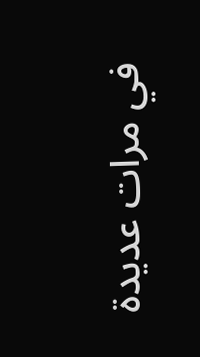في مرات عديدة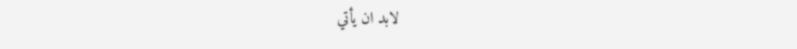لابد ان يأتي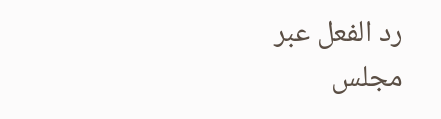رد الفعل عبر مجلس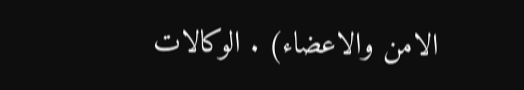الامن والاعضاء) . الوكالات